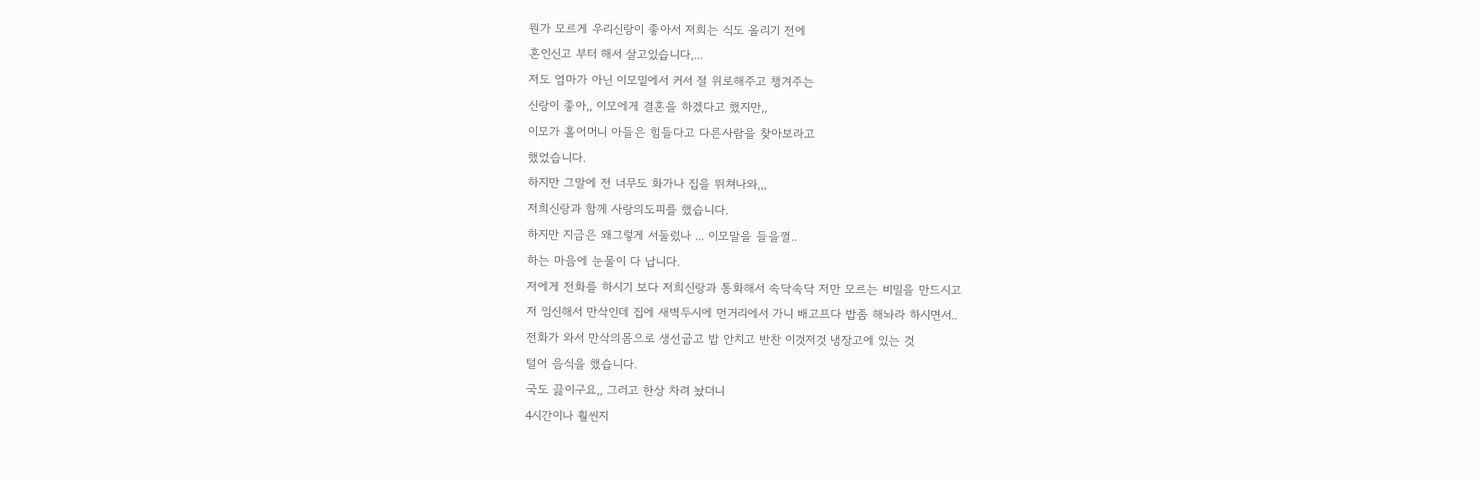뭔가 모르게 우리신랑이 좋아서 저희는 식도 올리기 전에
혼인신고 부터 해서 살고있습니다,...
저도 엄마가 아닌 이모밑에서 커서 절 위로해주고 챙겨주는
신랑이 좋아,, 이모에게 결혼을 하겠다고 했지만,,
이모가 홀어머니 아들은 힘들다고 다른사람을 찾아보라고
했었습니다.
하지만 그말에 전 너무도 화가나 집을 뛰쳐나와,,,
저희신랑과 함께 사랑의도피를 했습니다.
하지만 지금은 왜그렇게 서둘렀나 ... 이모말을 들을껄..
하는 마음에 눈물이 다 납니다.
저에게 전화를 하시기 보다 저희신랑과 통화해서 속닥속닥 저만 모르는 비밀을 만드시고
저 임신해서 만삭인데 집에 새벽두시에 먼거리에서 가니 배고프다 밥좀 해놔라 하시면서..
전화가 와서 만삭의몸으로 생선굽고 밥 안치고 반찬 이것저것 냉장고에 있는 것
털어 음식을 했습니다.
국도 끓이구요,, 그러고 한상 차려 놨더니
4시간이나 훨씬지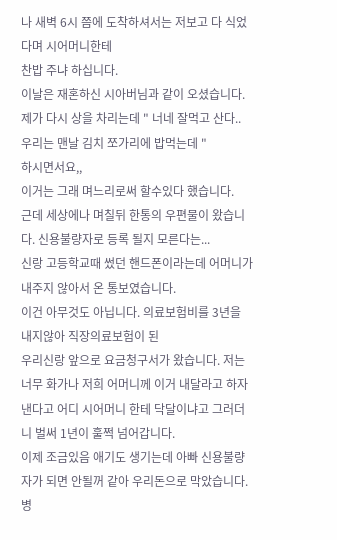나 새벽 6시 쯤에 도착하셔서는 저보고 다 식었다며 시어머니한테
찬밥 주냐 하십니다.
이날은 재혼하신 시아버님과 같이 오셨습니다.
제가 다시 상을 차리는데 " 너네 잘먹고 산다.. 우리는 맨날 김치 쪼가리에 밥먹는데 "
하시면서요,,
이거는 그래 며느리로써 할수있다 했습니다.
근데 세상에나 며칠뒤 한통의 우편물이 왔습니다. 신용불량자로 등록 될지 모른다는...
신랑 고등학교때 썼던 핸드폰이라는데 어머니가 내주지 않아서 온 통보였습니다.
이건 아무것도 아닙니다. 의료보험비를 3년을 내지않아 직장의료보험이 된
우리신랑 앞으로 요금청구서가 왔습니다. 저는 너무 화가나 저희 어머니께 이거 내달라고 하자
낸다고 어디 시어머니 한테 닥달이냐고 그러더니 벌써 1년이 훌쩍 넘어갑니다.
이제 조금있음 애기도 생기는데 아빠 신용불량자가 되면 안될꺼 같아 우리돈으로 막았습니다.
병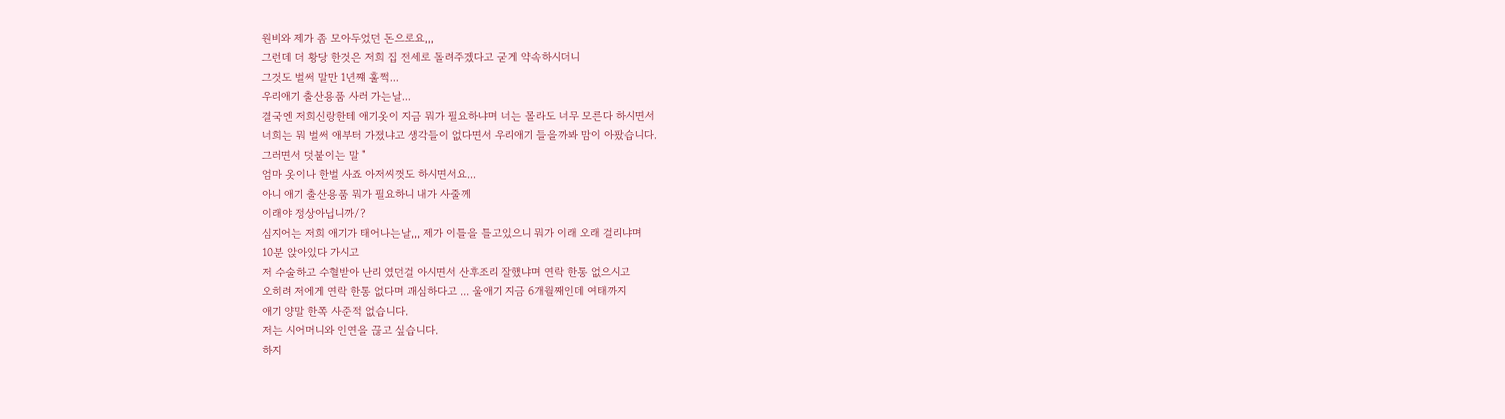원비와 제가 좀 모아두었던 돈으로요,,,
그런데 더 황당 한것은 저희 집 전세로 돌려주겠다고 굳게 약속하시더니
그것도 벌써 말만 1년쨰 훌쩍...
우리애기 출산용품 사러 가는날...
결국엔 저희신랑한테 애기옷이 지금 뭐가 필요하냐며 너는 몰라도 너무 모른다 하시면서
너희는 뭐 벌써 애부터 가졌냐고 생각들이 없다면서 우리애기 들을까봐 맘이 아팠습니다.
그러면서 덧붙이는 말 "
엄마 옷이나 한벌 사죠 아저씨껏도 하시면서요...
아니 애기 출산용품 뭐가 필요하니 내가 사줄께
이래야 정상아닙니까/?
심지어는 저희 애기가 태어나는날,,, 제가 이틀을 틀고있으니 뭐가 이래 오래 걸리냐며
10분 앉아있다 가시고
저 수술하고 수혈받아 난리 였던걸 아시면서 산후조리 잘했냐며 연락 한통 없으시고
오히려 저에게 연락 한통 없다며 괘심하다고 ... 울애기 지금 6개월째인데 여태까지
애기 양말 한쪽 사준적 없습니다.
저는 시어머니와 인연을 끊고 싶습니다.
하지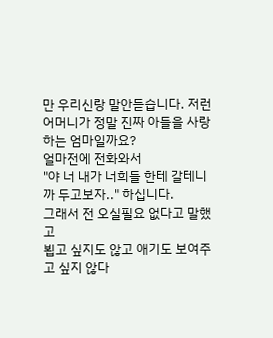만 우리신랑 말안듣습니다. 저런 어머니가 정말 진짜 아들을 사랑하는 엄마일까요?
얼마전에 전화와서
"야 너 내가 너희들 한테 갈테니까 두고보자.." 하십니다.
그래서 전 오실필요 없다고 말했고
뵙고 싶지도 않고 애기도 보여주고 싶지 않다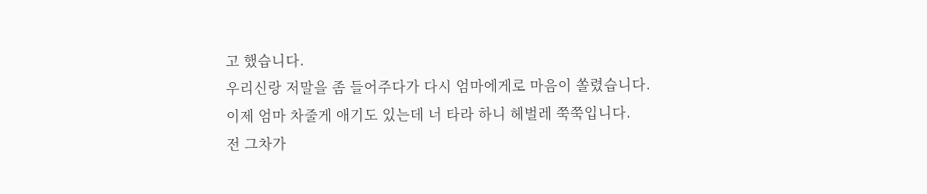고 했습니다.
우리신랑 저말을 좀 들어주다가 다시 엄마에게로 마음이 쏠렸습니다.
이제 엄마 차줄게 애기도 있는데 너 타라 하니 헤벌레 쭉쭉입니다.
전 그차가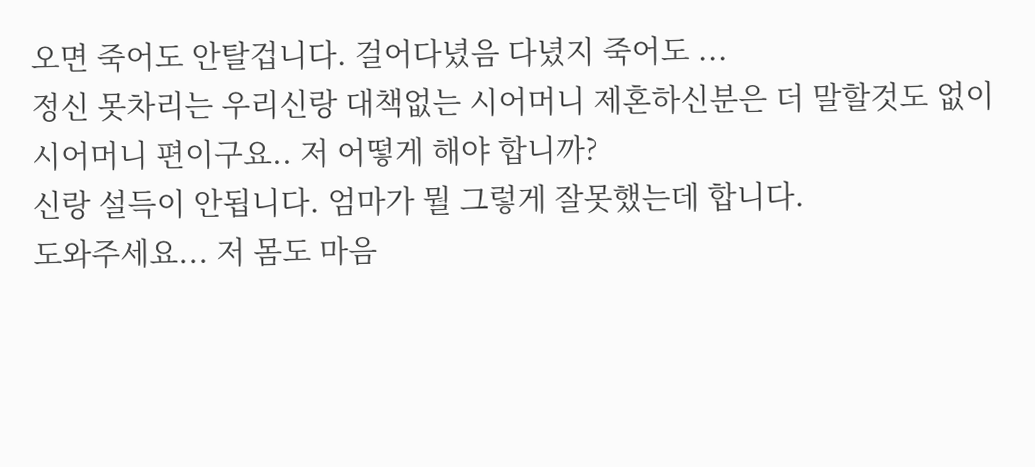오면 죽어도 안탈겁니다. 걸어다녔음 다녔지 죽어도 ...
정신 못차리는 우리신랑 대책없는 시어머니 제혼하신분은 더 말할것도 없이
시어머니 편이구요.. 저 어떻게 해야 합니까?
신랑 설득이 안됩니다. 엄마가 뭘 그렇게 잘못했는데 합니다.
도와주세요... 저 몸도 마음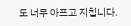도 너무 아프고 지칩니다.